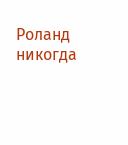Роланд никогда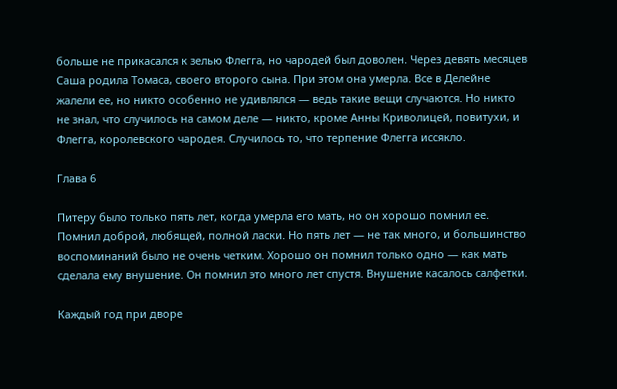больше не прикасался к зелью Флегга, но чародей был доволен. Через девять месяцев Саша родила Томаса, своего второго сына. При этом она умерла. Все в Делейне жалели ее, но никто особенно не удивлялся — ведь такие вещи случаются. Но никто не знал, что случилось на самом деле — никто, кроме Анны Криволицей, повитухи, и Флегга, королевского чародея. Случилось то, что терпение Флегга иссякло.

Глава 6

Питеру было только пять лет, когда умерла его мать, но он хорошо помнил ее. Помнил доброй, любящей, полной ласки. Но пять лет — не так много, и большинство воспоминаний было не очень четким. Хорошо он помнил только одно — как мать сделала ему внушение. Он помнил это много лет спустя. Внушение касалось салфетки.

Каждый год при дворе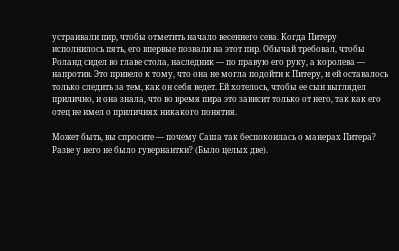устраивали пир, чтобы отметить начало весеннего сева. Когда Питеру исполнилось пять, его впервые позвали на этот пир. Обычай требовал, чтобы Роланд сидел во главе стола, наследник — по правую его руку, а королева — напротив. Это привело к тому, что она не могла подойти к Питеру, и ей оставалось только следить за тем, как он себя ведет. Ей хотелось, чтобы ее сын выглядел прилично, и она знала, что во время пира это зависит только от него, так как его отец не имел о приличиях никакого понятия.

Может быть, вы спросите — почему Саша так беспокоилась о манерах Питера? Разве у него не было гувернантки? (Было целых две).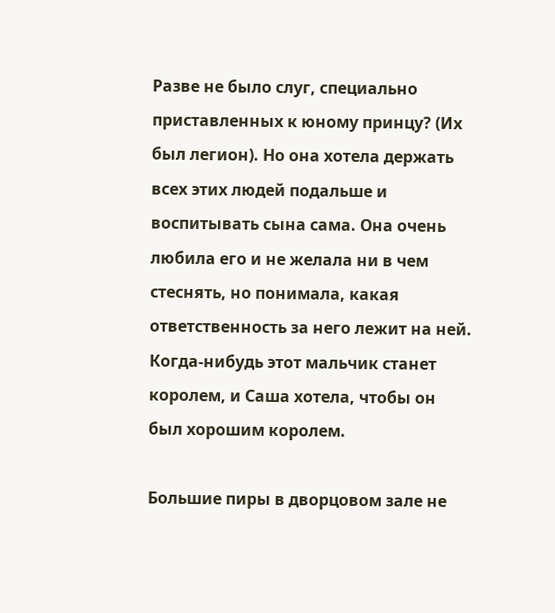Разве не было слуг, специально приставленных к юному принцу? (Их был легион). Но она хотела держать всех этих людей подальше и воспитывать сына сама. Она очень любила его и не желала ни в чем стеснять, но понимала, какая ответственность за него лежит на ней. Когда-нибудь этот мальчик станет королем, и Саша хотела, чтобы он был хорошим королем.

Большие пиры в дворцовом зале не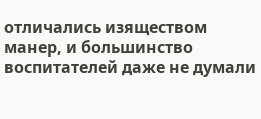отличались изяществом манер, и большинство воспитателей даже не думали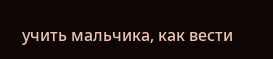учить мальчика, как вести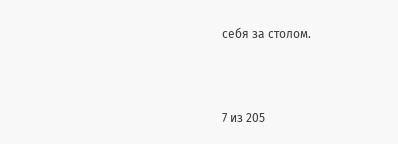себя за столом.



7 из 205